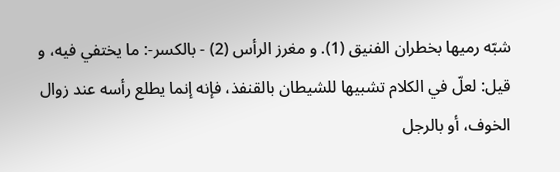شبّه رميها بخطران الفنيق (1). و مغرز الرأس (2) - بالكسر-: ما يختفي فيه، و قيل: لعلّ في الكلام تشبيها للشيطان بالقنفذ، فإنه إنما يطلع رأسه عند زوال الخوف، أو بالرجل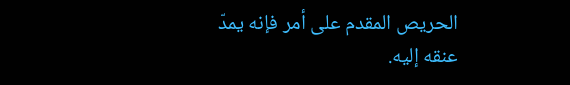الحريص المقدم على أمر فإنه يمدّ عنقه إليه.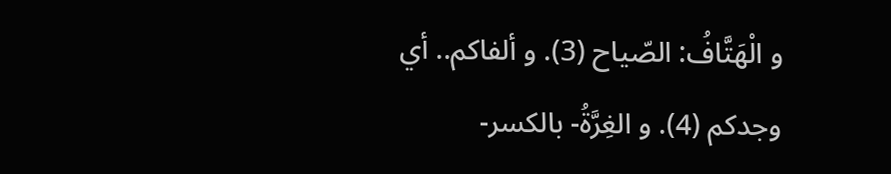و الْهَتَّافُ: الصّياح (3). و ألفاكم.. أي وجدكم (4). و الغِرَّةُ- بالكسر-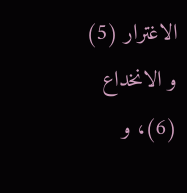الاغترار (5) و الانخداع (6)، و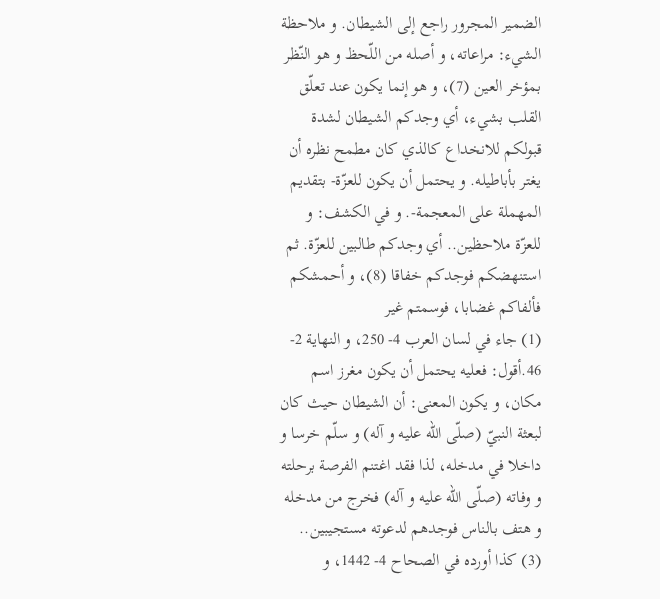الضمير المجرور راجع إلى الشيطان. و ملاحظة الشيء: مراعاته، و أصله من اللّحظ و هو النّظر بمؤخر العين (7)، و هو إنما يكون عند تعلّق القلب بشيء، أي وجدكم الشيطان لشدة قبولكم للانخداع كالذي كان مطمح نظره أن يغتر بأباطيله. و يحتمل أن يكون للعزّة- بتقديم المهملة على المعجمة-. و في الكشف: و للعزّة ملاحظين.. أي وجدكم طالبين للعزّة. ثم استنهضكم فوجدكم خفاقا (8)، و أحمشكم فألفاكم غضابا، فوسمتم غير
(1) جاء في لسان العرب 4- 250، و النهاية 2- 46.أقول: فعليه يحتمل أن يكون مغرز اسم مكان، و يكون المعنى: أن الشيطان حيث كان لبعثة النبيّ (صلّى اللّه عليه و آله) و سلّم خرسا و داخلا في مدخله، لذا فقد اغتنم الفرصة برحلته و وفاته (صلّى اللّه عليه و آله) فخرج من مدخله و هتف بالناس فوجدهم لدعوته مستجيبين..
(3) كذا أورده في الصحاح 4- 1442، و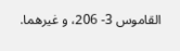القاموس 3- 206، و غيرهما.